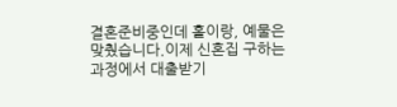결혼준비중인데 홀이랑, 예물은 맞췄습니다.이제 신혼집 구하는 과정에서 대출받기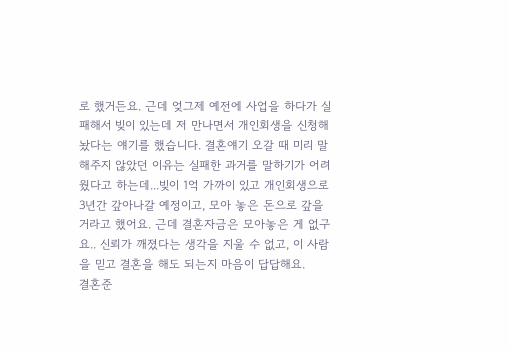로 했거든요. 근데 엊그제 예전에 사업을 하다가 실패해서 빚이 있는데 저 만나면서 개인회생을 신청해놨다는 얘기를 했습니다. 결혼얘기 오갈 때 미리 말해주지 않았던 이유는 실패한 과거를 말하기가 어려웠다고 하는데...빚이 1억 가까이 있고 개인회생으로 3년간 갚아나갈 예정이고, 모아 놓은 돈으로 갚을 거라고 했어요. 근데 결혼자금은 모아놓은 게 없구요.. 신뢰가 깨졌다는 생각을 지울 수 없고, 이 사람을 믿고 결혼을 해도 되는지 마음이 답답해요.
결혼준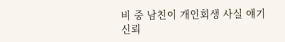비 중 남친이 개인회생 사실 얘기
신뢰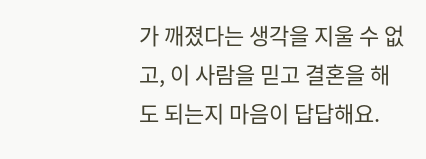가 깨졌다는 생각을 지울 수 없고, 이 사람을 믿고 결혼을 해도 되는지 마음이 답답해요.